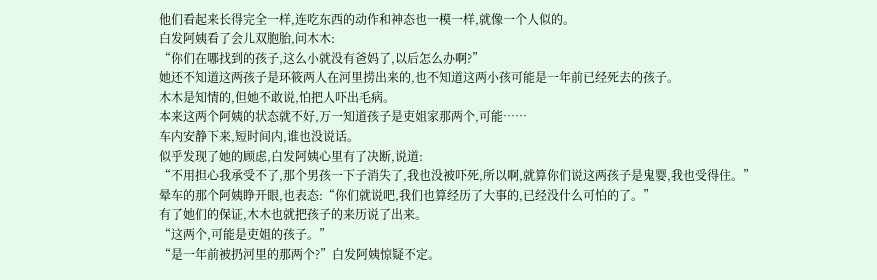他们看起来长得完全一样,连吃东西的动作和神态也一模一样,就像一个人似的。
白发阿姨看了会儿双胞胎,问木木:
“你们在哪找到的孩子,这么小就没有爸妈了,以后怎么办啊?”
她还不知道这两孩子是环筱两人在河里捞出来的,也不知道这两小孩可能是一年前已经死去的孩子。
木木是知情的,但她不敢说,怕把人吓出毛病。
本来这两个阿姨的状态就不好,万一知道孩子是吏姐家那两个,可能……
车内安静下来,短时间内,谁也没说话。
似乎发现了她的顾虑,白发阿姨心里有了决断,说道:
“不用担心我承受不了,那个男孩一下子消失了,我也没被吓死,所以啊,就算你们说这两孩子是鬼婴,我也受得住。”
晕车的那个阿姨睁开眼,也表态:“你们就说吧,我们也算经历了大事的,已经没什么可怕的了。”
有了她们的保证,木木也就把孩子的来历说了出来。
“这两个,可能是吏姐的孩子。”
“是一年前被扔河里的那两个?”白发阿姨惊疑不定。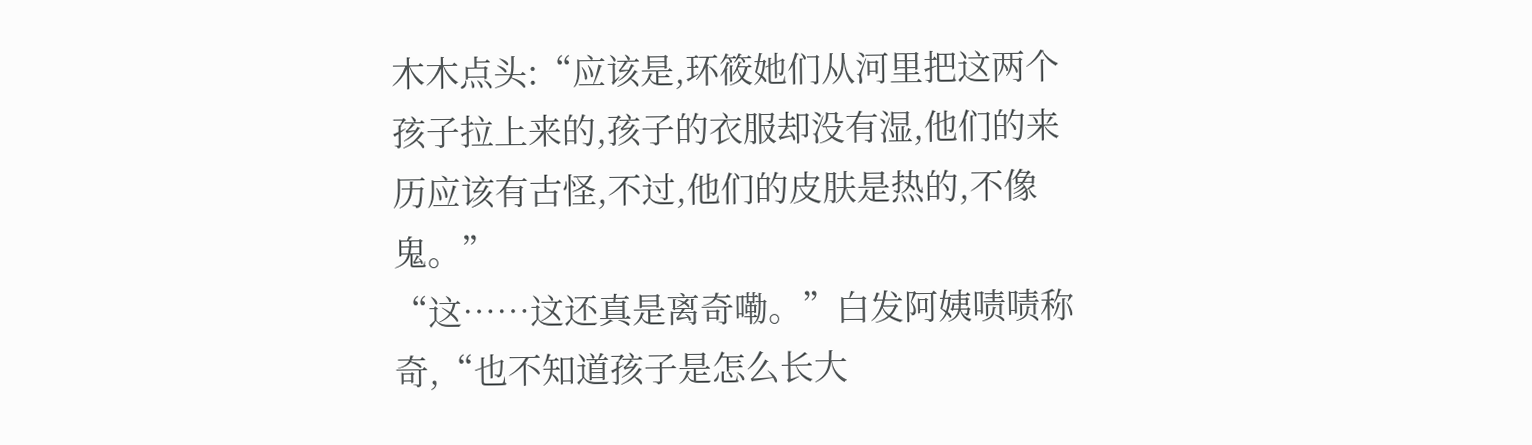木木点头:“应该是,环筱她们从河里把这两个孩子拉上来的,孩子的衣服却没有湿,他们的来历应该有古怪,不过,他们的皮肤是热的,不像鬼。”
“这……这还真是离奇嘞。”白发阿姨啧啧称奇,“也不知道孩子是怎么长大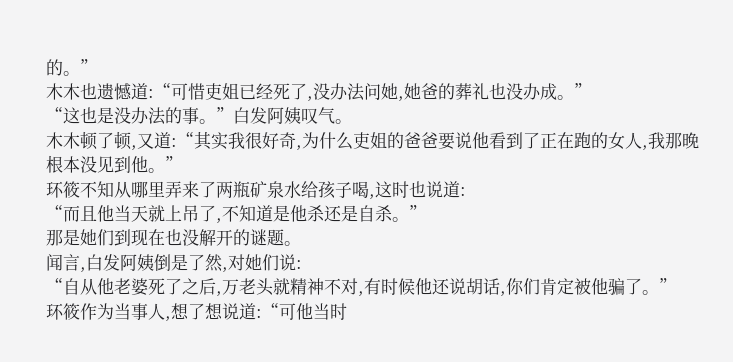的。”
木木也遗憾道:“可惜吏姐已经死了,没办法问她,她爸的葬礼也没办成。”
“这也是没办法的事。”白发阿姨叹气。
木木顿了顿,又道:“其实我很好奇,为什么吏姐的爸爸要说他看到了正在跑的女人,我那晚根本没见到他。”
环筱不知从哪里弄来了两瓶矿泉水给孩子喝,这时也说道:
“而且他当天就上吊了,不知道是他杀还是自杀。”
那是她们到现在也没解开的谜题。
闻言,白发阿姨倒是了然,对她们说:
“自从他老婆死了之后,万老头就精神不对,有时候他还说胡话,你们肯定被他骗了。”
环筱作为当事人,想了想说道:“可他当时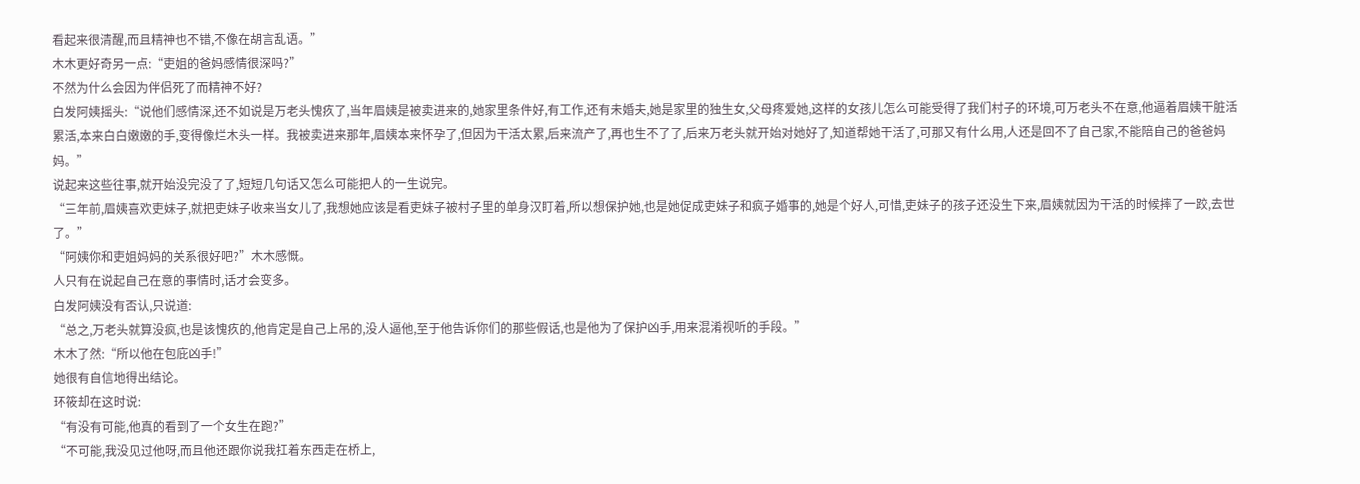看起来很清醒,而且精神也不错,不像在胡言乱语。”
木木更好奇另一点:“吏姐的爸妈感情很深吗?”
不然为什么会因为伴侣死了而精神不好?
白发阿姨摇头:“说他们感情深,还不如说是万老头愧疚了,当年眉姨是被卖进来的,她家里条件好,有工作,还有未婚夫,她是家里的独生女,父母疼爱她,这样的女孩儿怎么可能受得了我们村子的环境,可万老头不在意,他逼着眉姨干脏活累活,本来白白嫩嫩的手,变得像烂木头一样。我被卖进来那年,眉姨本来怀孕了,但因为干活太累,后来流产了,再也生不了了,后来万老头就开始对她好了,知道帮她干活了,可那又有什么用,人还是回不了自己家,不能陪自己的爸爸妈妈。”
说起来这些往事,就开始没完没了了,短短几句话又怎么可能把人的一生说完。
“三年前,眉姨喜欢吏妹子,就把吏妹子收来当女儿了,我想她应该是看吏妹子被村子里的单身汉盯着,所以想保护她,也是她促成吏妹子和疯子婚事的,她是个好人,可惜,吏妹子的孩子还没生下来,眉姨就因为干活的时候摔了一跤,去世了。”
“阿姨你和吏姐妈妈的关系很好吧?”木木感慨。
人只有在说起自己在意的事情时,话才会变多。
白发阿姨没有否认,只说道:
“总之,万老头就算没疯,也是该愧疚的,他肯定是自己上吊的,没人逼他,至于他告诉你们的那些假话,也是他为了保护凶手,用来混淆视听的手段。”
木木了然:“所以他在包庇凶手!”
她很有自信地得出结论。
环筱却在这时说:
“有没有可能,他真的看到了一个女生在跑?”
“不可能,我没见过他呀,而且他还跟你说我扛着东西走在桥上,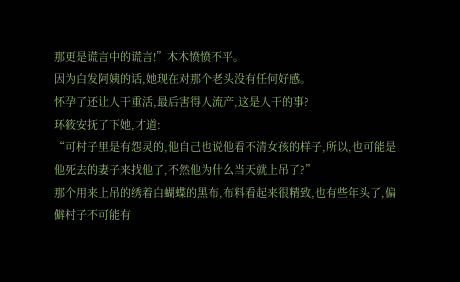那更是谎言中的谎言!”木木愤愤不平。
因为白发阿姨的话,她现在对那个老头没有任何好感。
怀孕了还让人干重活,最后害得人流产,这是人干的事?
环筱安抚了下她,才道:
“可村子里是有怨灵的,他自己也说他看不清女孩的样子,所以,也可能是他死去的妻子来找他了,不然他为什么当天就上吊了?”
那个用来上吊的绣着白蝴蝶的黑布,布料看起来很精致,也有些年头了,偏僻村子不可能有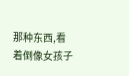那种东西,看着倒像女孩子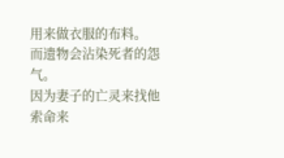用来做衣服的布料。
而遗物会沾染死者的怨气。
因为妻子的亡灵来找他索命来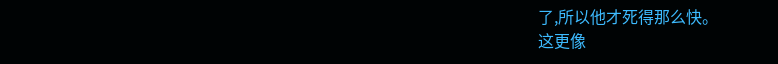了,所以他才死得那么快。
这更像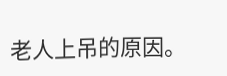老人上吊的原因。